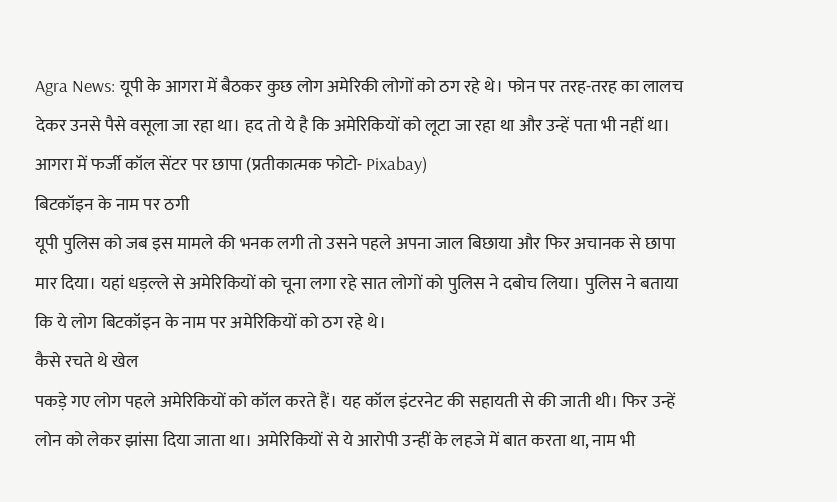Agra News: यूपी के आगरा में बैठकर कुछ लोग अमेरिकी लोगों को ठग रहे थे। फोन पर तरह-तरह का लालच देकर उनसे पैसे वसूला जा रहा था। हद तो ये है कि अमेरिकियों को लूटा जा रहा था और उन्हें पता भी नहीं था।
आगरा में फर्जी कॉल सेंटर पर छापा (प्रतीकात्मक फोटो- Pixabay)
बिटकॉइन के नाम पर ठगी
यूपी पुलिस को जब इस मामले की भनक लगी तो उसने पहले अपना जाल बिछाया और फिर अचानक से छापा मार दिया। यहां धड़ल्ले से अमेरिकियों को चूना लगा रहे सात लोगों को पुलिस ने दबोच लिया। पुलिस ने बताया कि ये लोग बिटकॉइन के नाम पर अमेरिकियों को ठग रहे थे।
कैसे रचते थे खेल
पकड़े गए लोग पहले अमेरिकियों को कॉल करते हैं। यह कॉल इंटरनेट की सहायती से की जाती थी। फिर उन्हें लोन को लेकर झांसा दिया जाता था। अमेरिकियों से ये आरोपी उन्हीं के लहजे में बात करता था, नाम भी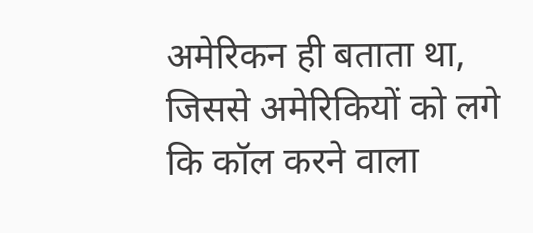अमेरिकन ही बताता था, जिससे अमेरिकियों को लगे कि कॉल करने वाला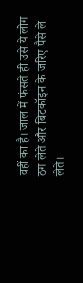वहीं का है। जाल में फंसते ही उसे ये लोग ठग लेते और बिटकॉइन के जरिए पैसे ले लेते।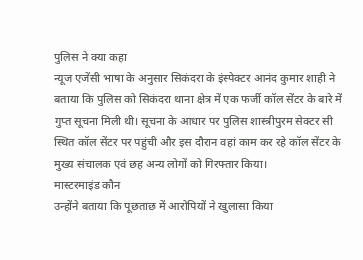पुलिस ने क्या कहा
न्यूज एजेंसी भाषा के अनुसार सिकंदरा के इंस्पेक्टर आनंद कुमार शाही ने बताया कि पुलिस को सिकंदरा थाना क्षेत्र में एक फर्जी कॉल सेंटर के बारे में गुप्त सूचना मिली थी। सूचना के आधार पर पुलिस शास्त्रीपुरम सेक्टर सी स्थित कॉल सेंटर पर पहुंची और इस दौरान वहां काम कर रहे कॉल सेंटर के मुख्य संचालक एवं छह अन्य लोगों को गिरफ्तार किया।
मास्टरमाइंड कौन
उन्होंने बताया कि पूछताछ में आरोपियों ने खुलासा किया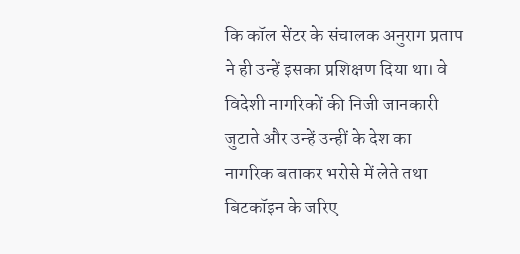कि कॉल सेंटर के संचालक अनुराग प्रताप ने ही उन्हें इसका प्रशिक्षण दिया था। वे विदेशी नागरिकों की निजी जानकारी जुटाते और उन्हें उन्हीं के देश का नागरिक बताकर भरोसे में लेते तथा बिटकॉइन के जरिए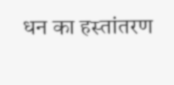धन का हस्तांतरण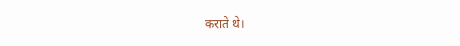कराते थे।